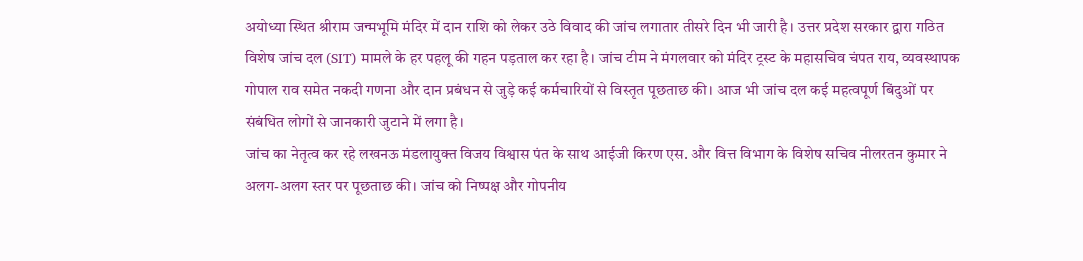अयोध्या स्थित श्रीराम जन्मभूमि मंदिर में दान राशि को लेकर उठे विवाद की जांच लगातार तीसरे दिन भी जारी है। उत्तर प्रदेश सरकार द्वारा गठित विशेष जांच दल (SIT) मामले के हर पहलू की गहन पड़ताल कर रहा है। जांच टीम ने मंगलवार को मंदिर ट्रस्ट के महासचिव चंपत राय, व्यवस्थापक गोपाल राव समेत नकदी गणना और दान प्रबंधन से जुड़े कई कर्मचारियों से विस्तृत पूछताछ की। आज भी जांच दल कई महत्वपूर्ण बिंदुओं पर संबंधित लोगों से जानकारी जुटाने में लगा है।
जांच का नेतृत्व कर रहे लखनऊ मंडलायुक्त विजय विश्वास पंत के साथ आईजी किरण एस. और वित्त विभाग के विशेष सचिव नीलरतन कुमार ने अलग-अलग स्तर पर पूछताछ की। जांच को निष्पक्ष और गोपनीय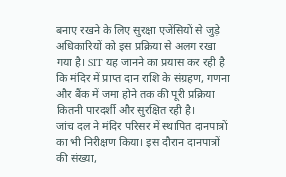बनाए रखने के लिए सुरक्षा एजेंसियों से जुड़े अधिकारियों को इस प्रक्रिया से अलग रखा गया है। SIT यह जानने का प्रयास कर रही है कि मंदिर में प्राप्त दान राशि के संग्रहण, गणना और बैंक में जमा होने तक की पूरी प्रक्रिया कितनी पारदर्शी और सुरक्षित रही है।
जांच दल ने मंदिर परिसर में स्थापित दानपात्रों का भी निरीक्षण किया। इस दौरान दानपात्रों की संख्या,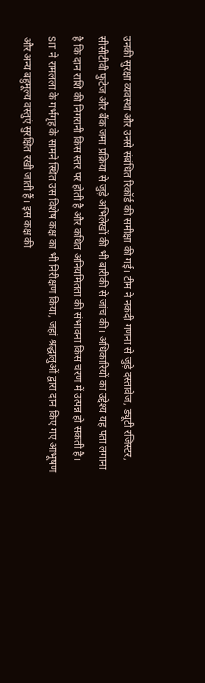उनकी सुरक्षा व्यवस्था और उनसे संबंधित रिकॉर्ड की समीक्षा की गई। टीम ने नकदी गणना से जुड़े दस्तावेज, ड्यूटी रजिस्टर, सीसीटीवी फुटेज और बैंक जमा प्रक्रिया से जुड़े अभिलेखों की भी बारीकी से जांच की। अधिकारियों का उद्देश्य यह पता लगाना है कि दान राशि की निगरानी किस स्तर पर होती है और कथित अनियमितता की संभावना किस चरण में उत्पन्न हो सकती है।
SIT ने रामलला के गर्भगृह के सामने स्थित उस विशेष कक्ष का भी निरीक्षण किया, जहां श्रद्धालुओं द्वारा दान किए गए आभूषण और अन्य बहुमूल्य वस्तुएं सुरक्षित रखी जाती हैं। इस कक्ष की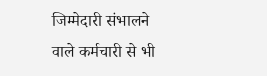जिम्मेदारी संभालने वाले कर्मचारी से भी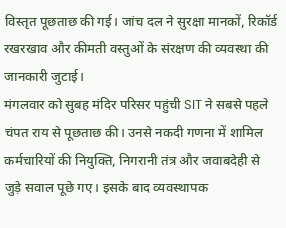विस्तृत पूछताछ की गई। जांच दल ने सुरक्षा मानकों, रिकॉर्ड रखरखाव और कीमती वस्तुओं के संरक्षण की व्यवस्था की जानकारी जुटाई।
मंगलवार को सुबह मंदिर परिसर पहुंची SIT ने सबसे पहले चंपत राय से पूछताछ की। उनसे नकदी गणना में शामिल कर्मचारियों की नियुक्ति, निगरानी तंत्र और जवाबदेही से जुड़े सवाल पूछे गए। इसके बाद व्यवस्थापक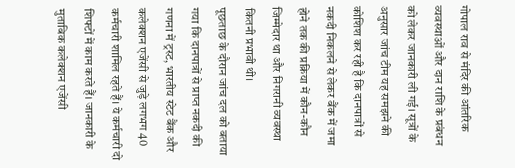गोपाल राव से मंदिर की आंतरिक व्यवस्थाओं और दान राशि के प्रबंधन को लेकर जानकारी ली गई। सूत्रों के अनुसार जांच टीम यह समझने की कोशिश कर रही है कि दानपात्रों से नकदी निकलने से लेकर बैंक में जमा होने तक की प्रक्रिया में कौन-कौन जिम्मेदार था और निगरानी व्यवस्था कितनी प्रभावी थी।
पूछताछ के दौरान जांच दल को बताया गया कि दानपात्रों से प्राप्त नकदी की गणना में ट्रस्ट, भारतीय स्टेट बैंक और कलेक्शन एजेंसी से जुड़े लगभग 40 कर्मचारी शामिल रहते हैं। ये कर्मचारी दो शिफ्टों में काम करते हैं। जानकारी के मुताबिक कलेक्शन एजेंसी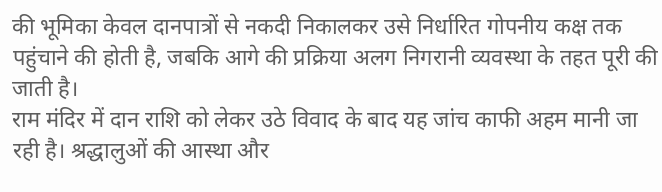की भूमिका केवल दानपात्रों से नकदी निकालकर उसे निर्धारित गोपनीय कक्ष तक पहुंचाने की होती है, जबकि आगे की प्रक्रिया अलग निगरानी व्यवस्था के तहत पूरी की जाती है।
राम मंदिर में दान राशि को लेकर उठे विवाद के बाद यह जांच काफी अहम मानी जा रही है। श्रद्धालुओं की आस्था और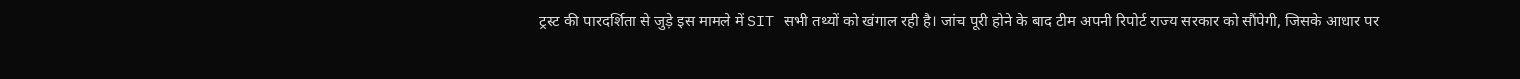ट्रस्ट की पारदर्शिता से जुड़े इस मामले में SIT सभी तथ्यों को खंगाल रही है। जांच पूरी होने के बाद टीम अपनी रिपोर्ट राज्य सरकार को सौंपेगी, जिसके आधार पर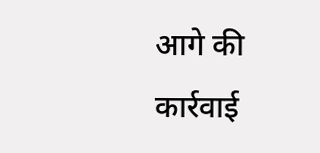आगे की कार्रवाई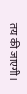तय की जाएगी।